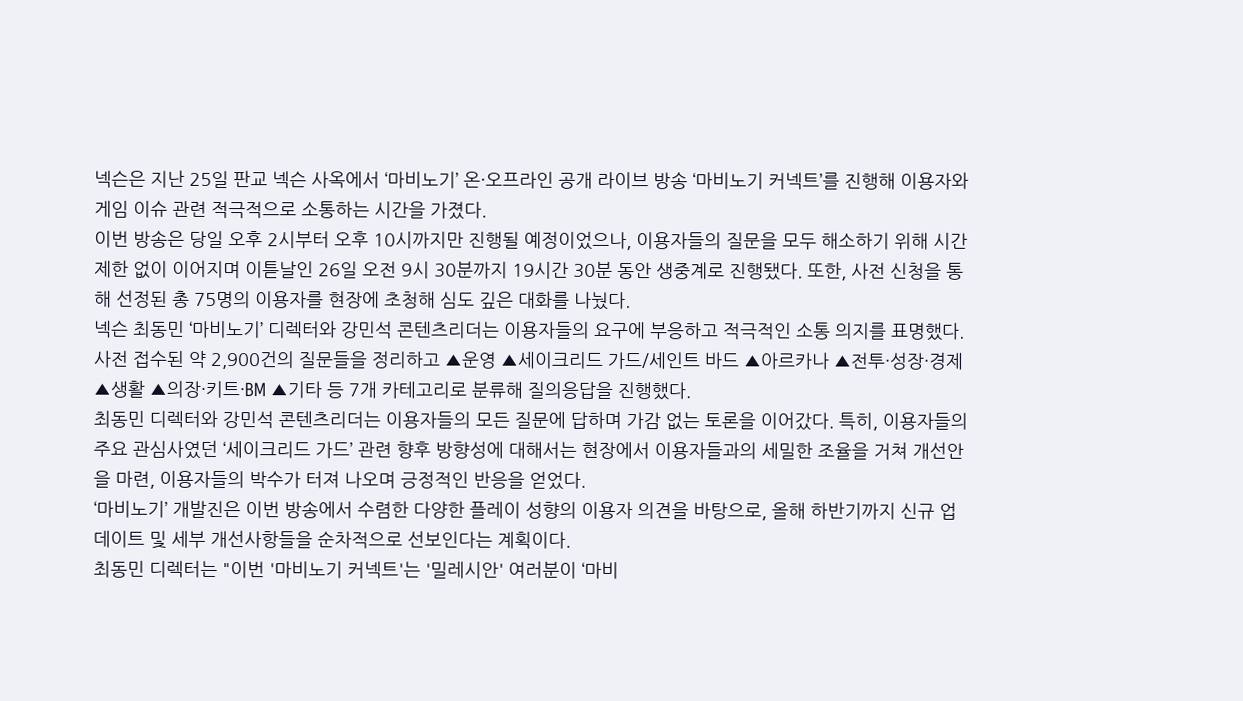넥슨은 지난 25일 판교 넥슨 사옥에서 ‘마비노기’ 온·오프라인 공개 라이브 방송 ‘마비노기 커넥트’를 진행해 이용자와 게임 이슈 관련 적극적으로 소통하는 시간을 가졌다.
이번 방송은 당일 오후 2시부터 오후 10시까지만 진행될 예정이었으나, 이용자들의 질문을 모두 해소하기 위해 시간 제한 없이 이어지며 이튿날인 26일 오전 9시 30분까지 19시간 30분 동안 생중계로 진행됐다. 또한, 사전 신청을 통해 선정된 총 75명의 이용자를 현장에 초청해 심도 깊은 대화를 나눴다.
넥슨 최동민 ‘마비노기’ 디렉터와 강민석 콘텐츠리더는 이용자들의 요구에 부응하고 적극적인 소통 의지를 표명했다. 사전 접수된 약 2,900건의 질문들을 정리하고 ▲운영 ▲세이크리드 가드/세인트 바드 ▲아르카나 ▲전투·성장·경제 ▲생활 ▲의장·키트·BM ▲기타 등 7개 카테고리로 분류해 질의응답을 진행했다.
최동민 디렉터와 강민석 콘텐츠리더는 이용자들의 모든 질문에 답하며 가감 없는 토론을 이어갔다. 특히, 이용자들의 주요 관심사였던 ‘세이크리드 가드’ 관련 향후 방향성에 대해서는 현장에서 이용자들과의 세밀한 조율을 거쳐 개선안을 마련, 이용자들의 박수가 터져 나오며 긍정적인 반응을 얻었다.
‘마비노기’ 개발진은 이번 방송에서 수렴한 다양한 플레이 성향의 이용자 의견을 바탕으로, 올해 하반기까지 신규 업데이트 및 세부 개선사항들을 순차적으로 선보인다는 계획이다.
최동민 디렉터는 "이번 '마비노기 커넥트'는 '밀레시안' 여러분이 ‘마비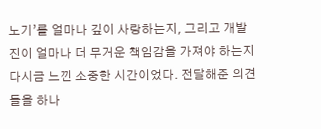노기’를 얼마나 깊이 사랑하는지, 그리고 개발진이 얼마나 더 무거운 책임감을 가져야 하는지 다시금 느낀 소중한 시간이었다. 전달해준 의견들을 하나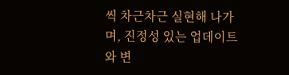씩 차근차근 실현해 나가며, 진정성 있는 업데이트와 변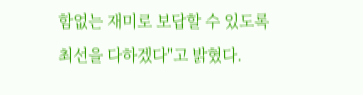함없는 재미로 보답할 수 있도록 최선을 다하겠다"고 밝혔다.